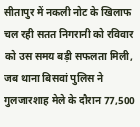सीतापुर में नकली नोट के खिलाफ चल रही सतत निगरानी को रविवार को उस समय बड़ी सफलता मिली, जब थाना बिसवां पुलिस ने गुलजारशाह मेले के दौरान 77,500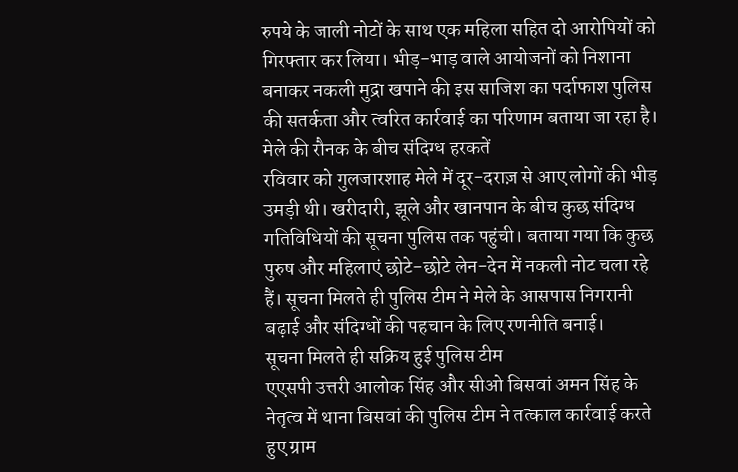रुपये के जाली नोटों के साथ एक महिला सहित दो आरोपियों को गिरफ्तार कर लिया। भीड़-भाड़ वाले आयोजनों को निशाना बनाकर नकली मुद्रा खपाने की इस साजिश का पर्दाफाश पुलिस की सतर्कता और त्वरित कार्रवाई का परिणाम बताया जा रहा है।
मेले की रौनक के बीच संदिग्ध हरकतें
रविवार को गुलजारशाह मेले में दूर-दराज़ से आए लोगों की भीड़ उमड़ी थी। खरीदारी, झूले और खानपान के बीच कुछ संदिग्ध गतिविधियों की सूचना पुलिस तक पहुंची। बताया गया कि कुछ पुरुष और महिलाएं छोटे-छोटे लेन-देन में नकली नोट चला रहे हैं। सूचना मिलते ही पुलिस टीम ने मेले के आसपास निगरानी बढ़ाई और संदिग्धों की पहचान के लिए रणनीति बनाई।
सूचना मिलते ही सक्रिय हुई पुलिस टीम
एएसपी उत्तरी आलोक सिंह और सीओ बिसवां अमन सिंह के नेतृत्व में थाना बिसवां की पुलिस टीम ने तत्काल कार्रवाई करते हुए ग्राम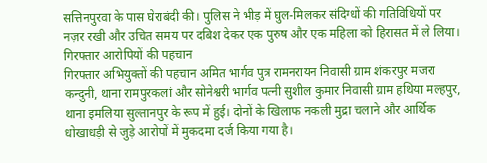सत्तिनपुरवा के पास घेराबंदी की। पुलिस ने भीड़ में घुल-मिलकर संदिग्धों की गतिविधियों पर नज़र रखी और उचित समय पर दबिश देकर एक पुरुष और एक महिला को हिरासत में ले लिया।
गिरफ्तार आरोपियों की पहचान
गिरफ्तार अभियुक्तों की पहचान अमित भार्गव पुत्र रामनरायन निवासी ग्राम शंकरपुर मजरा कन्दुनी, थाना रामपुरकलां और सोनेश्वरी भार्गव पत्नी सुशील कुमार निवासी ग्राम हथिया मल्हपुर, थाना इमलिया सुल्तानपुर के रूप में हुई। दोनों के खिलाफ नकली मुद्रा चलाने और आर्थिक धोखाधड़ी से जुड़े आरोपों में मुकदमा दर्ज किया गया है।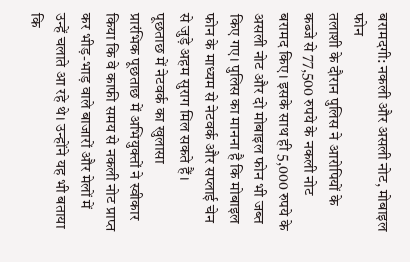बरामदगी: नकली और असली नोट, मोबाइल फोन
तलाशी के दौरान पुलिस ने आरोपियों के कब्जे से 77,500 रुपये के नकली नोट बरामद किए। इसके साथ ही 5,000 रुपये के असली नोट और दो मोबाइल फोन भी जब्त किए गए। पुलिस का मानना है कि मोबाइल फोन के माध्यम से नेटवर्क और सप्लाई चेन से जुड़े अहम सुराग मिल सकते हैं।
पूछताछ में नेटवर्क का खुलासा
प्रारंभिक पूछताछ में अभियुक्तों ने स्वीकार किया कि वे काफी समय से नकली नोट प्राप्त कर भीड़-भाड़ वाले बाजारों और मेलों में उन्हें चलाते आ रहे थे। उन्होंने यह भी बताया कि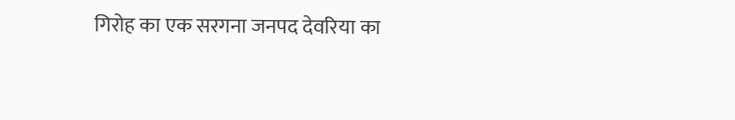गिरोह का एक सरगना जनपद देवरिया का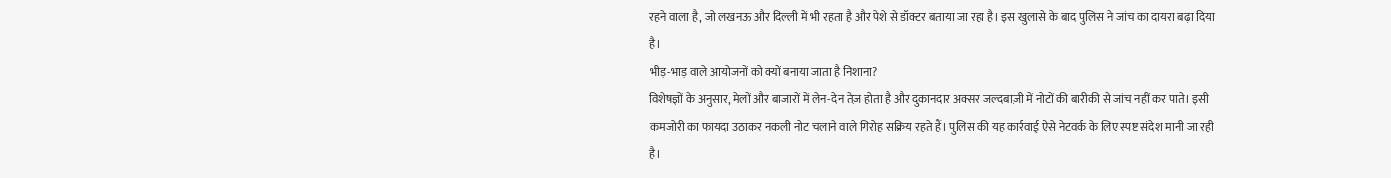रहने वाला है, जो लखनऊ और दिल्ली में भी रहता है और पेशे से डॉक्टर बताया जा रहा है। इस खुलासे के बाद पुलिस ने जांच का दायरा बढ़ा दिया है।
भीड़-भाड़ वाले आयोजनों को क्यों बनाया जाता है निशाना?
विशेषज्ञों के अनुसार, मेलों और बाजारों में लेन-देन तेज़ होता है और दुकानदार अक्सर जल्दबाज़ी में नोटों की बारीकी से जांच नहीं कर पाते। इसी कमजोरी का फायदा उठाकर नकली नोट चलाने वाले गिरोह सक्रिय रहते हैं। पुलिस की यह कार्रवाई ऐसे नेटवर्क के लिए स्पष्ट संदेश मानी जा रही है।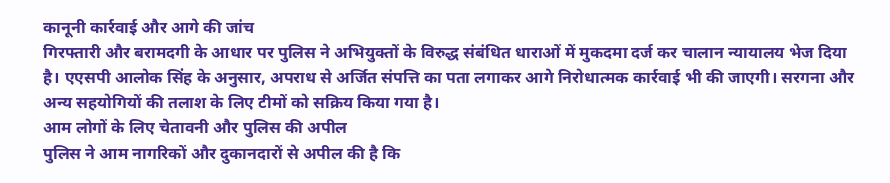कानूनी कार्रवाई और आगे की जांच
गिरफ्तारी और बरामदगी के आधार पर पुलिस ने अभियुक्तों के विरुद्ध संबंधित धाराओं में मुकदमा दर्ज कर चालान न्यायालय भेज दिया है। एएसपी आलोक सिंह के अनुसार, अपराध से अर्जित संपत्ति का पता लगाकर आगे निरोधात्मक कार्रवाई भी की जाएगी। सरगना और अन्य सहयोगियों की तलाश के लिए टीमों को सक्रिय किया गया है।
आम लोगों के लिए चेतावनी और पुलिस की अपील
पुलिस ने आम नागरिकों और दुकानदारों से अपील की है कि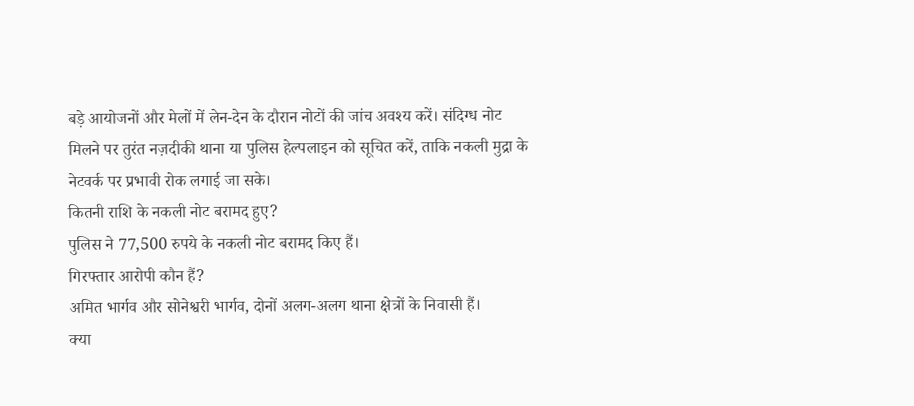बड़े आयोजनों और मेलों में लेन-देन के दौरान नोटों की जांच अवश्य करें। संदिग्ध नोट मिलने पर तुरंत नज़दीकी थाना या पुलिस हेल्पलाइन को सूचित करें, ताकि नकली मुद्रा के नेटवर्क पर प्रभावी रोक लगाई जा सके।
कितनी राशि के नकली नोट बरामद हुए?
पुलिस ने 77,500 रुपये के नकली नोट बरामद किए हैं।
गिरफ्तार आरोपी कौन हैं?
अमित भार्गव और सोनेश्वरी भार्गव, दोनों अलग-अलग थाना क्षेत्रों के निवासी हैं।
क्या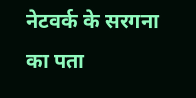नेटवर्क के सरगना का पता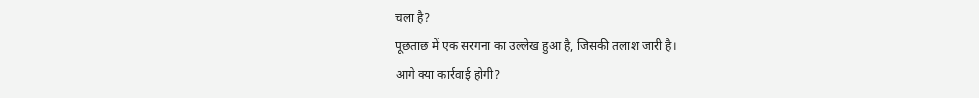चला है?
पूछताछ में एक सरगना का उल्लेख हुआ है, जिसकी तलाश जारी है।
आगे क्या कार्रवाई होगी?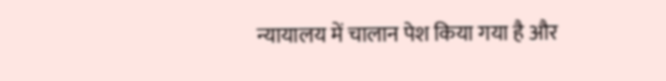न्यायालय में चालान पेश किया गया है और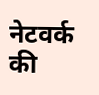नेटवर्क की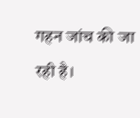गहन जांच की जा रही है।